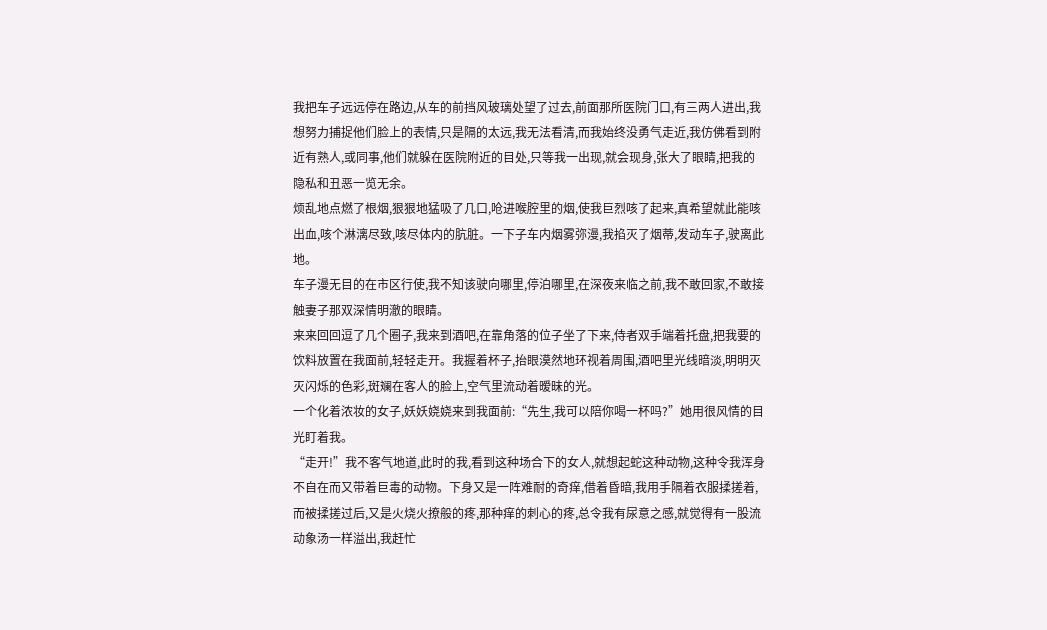我把车子远远停在路边,从车的前挡风玻璃处望了过去,前面那所医院门口,有三两人进出,我想努力捕捉他们脸上的表情,只是隔的太远,我无法看清,而我始终没勇气走近,我仿佛看到附近有熟人,或同事,他们就躲在医院附近的目处,只等我一出现,就会现身,张大了眼睛,把我的隐私和丑恶一览无余。
烦乱地点燃了根烟,狠狠地猛吸了几口,呛进喉腔里的烟,使我巨烈咳了起来,真希望就此能咳出血,咳个淋漓尽致,咳尽体内的肮脏。一下子车内烟雾弥漫,我掐灭了烟蒂,发动车子,驶离此地。
车子漫无目的在市区行使,我不知该驶向哪里,停泊哪里,在深夜来临之前,我不敢回家,不敢接触妻子那双深情明澈的眼睛。
来来回回逗了几个圈子,我来到酒吧,在靠角落的位子坐了下来,侍者双手端着托盘,把我要的饮料放置在我面前,轻轻走开。我握着杯子,抬眼漠然地环视着周围,酒吧里光线暗淡,明明灭灭闪烁的色彩,斑斓在客人的脸上,空气里流动着暧昧的光。
一个化着浓妆的女子,妖妖娆娆来到我面前:“先生,我可以陪你喝一杯吗?”她用很风情的目光盯着我。
“走开!”我不客气地道,此时的我,看到这种场合下的女人,就想起蛇这种动物,这种令我浑身不自在而又带着巨毒的动物。下身又是一阵难耐的奇痒,借着昏暗,我用手隔着衣服揉搓着,而被揉搓过后,又是火烧火撩般的疼,那种痒的刺心的疼,总令我有尿意之感,就觉得有一股流动象汤一样溢出,我赶忙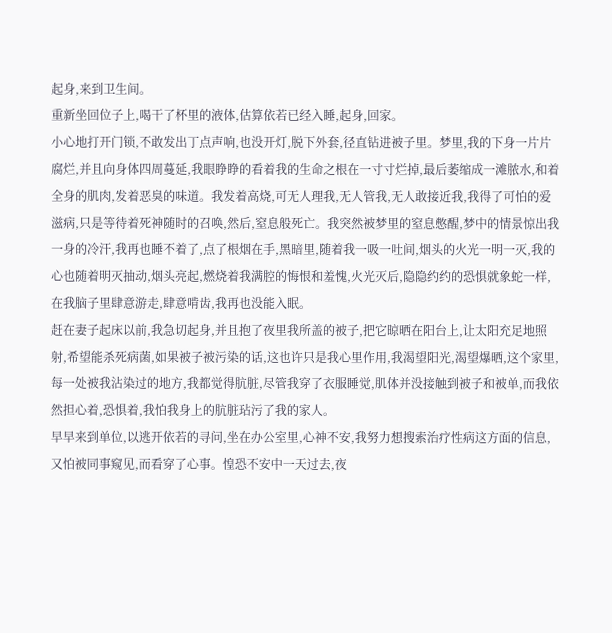起身,来到卫生间。
重新坐回位子上,喝干了杯里的液体,估算依若已经入睡,起身,回家。
小心地打开门锁,不敢发出丁点声响,也没开灯,脱下外套,径直钻进被子里。梦里,我的下身一片片腐烂,并且向身体四周蔓延,我眼睁睁的看着我的生命之根在一寸寸烂掉,最后萎缩成一滩脓水,和着全身的肌肉,发着恶臭的味道。我发着高烧,可无人理我,无人管我,无人敢接近我,我得了可怕的爱滋病,只是等待着死神随时的召唤,然后,窒息般死亡。我突然被梦里的窒息憋醒,梦中的情景惊出我一身的冷汗,我再也睡不着了,点了根烟在手,黑暗里,随着我一吸一吐间,烟头的火光一明一灭,我的心也随着明灭抽动,烟头亮起,燃烧着我满腔的悔恨和羞愧,火光灭后,隐隐约约的恐惧就象蛇一样,在我脑子里肆意游走,肆意啃齿,我再也没能入眠。
赶在妻子起床以前,我急切起身,并且抱了夜里我所盖的被子,把它晾晒在阳台上,让太阳充足地照射,希望能杀死病菌,如果被子被污染的话,这也许只是我心里作用,我渴望阳光,渴望爆晒,这个家里,每一处被我沾染过的地方,我都觉得肮脏,尽管我穿了衣服睡觉,肌体并没接触到被子和被单,而我依然担心着,恐惧着,我怕我身上的肮脏玷污了我的家人。
早早来到单位,以逃开依若的寻问,坐在办公室里,心神不安,我努力想搜索治疗性病这方面的信息,又怕被同事窥见,而看穿了心事。惶恐不安中一天过去,夜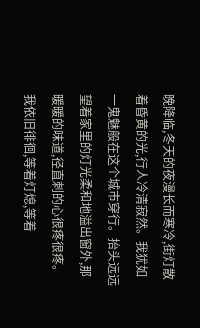晚降临,冬天的夜漫长而寒冷,街灯散着昏黄的光,行人冷清寂然。我犹如一鬼魅般在这个城市穿行。抬头远远望着家里的灯光柔和地溢出窗外,那暖暖的味道,径直刺的心很疼很疼。我依旧徘徊,等着灯熄,等着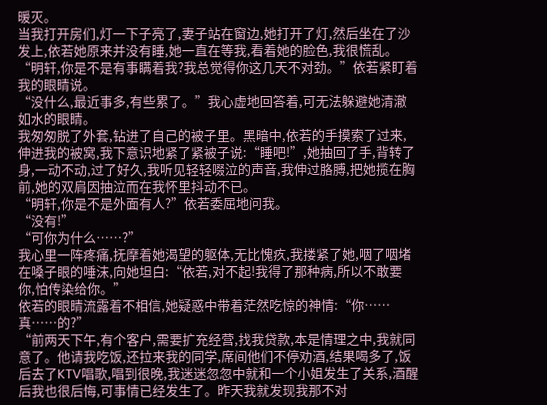暖灭。
当我打开房们,灯一下子亮了,妻子站在窗边,她打开了灯,然后坐在了沙发上,依若她原来并没有睡,她一直在等我,看着她的脸色,我很慌乱。
“明轩,你是不是有事瞒着我?我总觉得你这几天不对劲。”依若紧盯着我的眼睛说。
“没什么,最近事多,有些累了。”我心虚地回答着,可无法躲避她清澈如水的眼睛。
我匆匆脱了外套,钻进了自己的被子里。黑暗中,依若的手摸索了过来,伸进我的被窝,我下意识地紧了紧被子说:“睡吧!”,她抽回了手,背转了身,一动不动,过了好久,我听见轻轻啜泣的声音,我伸过胳膊,把她揽在胸前,她的双肩因抽泣而在我怀里抖动不已。
“明轩,你是不是外面有人?”依若委屈地问我。
“没有!”
“可你为什么……?”
我心里一阵疼痛,抚摩着她渴望的躯体,无比愧疚,我搂紧了她,咽了咽堵在嗓子眼的唾沫,向她坦白:“依若,对不起!我得了那种病,所以不敢要你,怕传染给你。”
依若的眼睛流露着不相信,她疑惑中带着茫然吃惊的神情:“你……真……的?”
“前两天下午,有个客户,需要扩充经营,找我贷款,本是情理之中,我就同意了。他请我吃饭,还拉来我的同学,席间他们不停劝酒,结果喝多了,饭后去了KTV唱歌,唱到很晚,我迷迷忽忽中就和一个小姐发生了关系,酒醒后我也很后悔,可事情已经发生了。昨天我就发现我那不对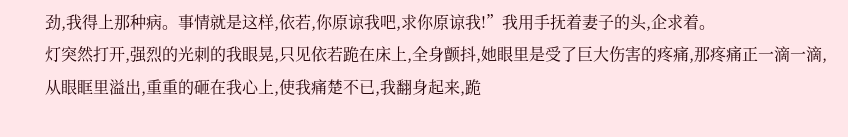劲,我得上那种病。事情就是这样,依若,你原谅我吧,求你原谅我!”我用手抚着妻子的头,企求着。
灯突然打开,强烈的光刺的我眼晃,只见依若跪在床上,全身颤抖,她眼里是受了巨大伤害的疼痛,那疼痛正一滴一滴,从眼眶里溢出,重重的砸在我心上,使我痛楚不已,我翻身起来,跪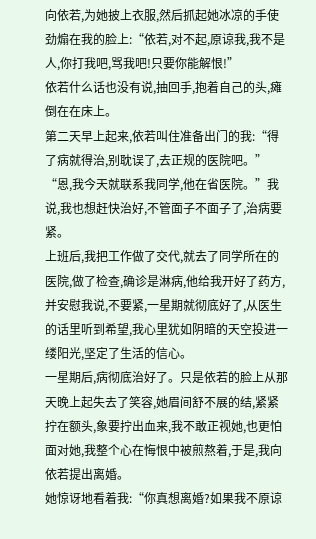向依若,为她披上衣服,然后抓起她冰凉的手使劲煽在我的脸上:“依若,对不起,原谅我,我不是人,你打我吧,骂我吧!只要你能解恨!”
依若什么话也没有说,抽回手,抱着自己的头,瘫倒在在床上。
第二天早上起来,依若叫住准备出门的我:“得了病就得治,别耽误了,去正规的医院吧。”
“恩,我今天就联系我同学,他在省医院。”我说,我也想赶快治好,不管面子不面子了,治病要紧。
上班后,我把工作做了交代,就去了同学所在的医院,做了检查,确诊是淋病,他给我开好了药方,并安慰我说,不要紧,一星期就彻底好了,从医生的话里听到希望,我心里犹如阴暗的天空投进一缕阳光,坚定了生活的信心。
一星期后,病彻底治好了。只是依若的脸上从那天晚上起失去了笑容,她眉间舒不展的结,紧紧拧在额头,象要拧出血来,我不敢正视她,也更怕面对她,我整个心在悔恨中被煎熬着,于是,我向依若提出离婚。
她惊讶地看着我:“你真想离婚?如果我不原谅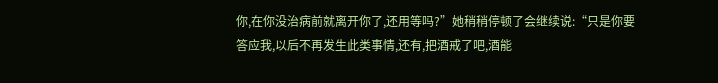你,在你没治病前就离开你了,还用等吗?”她稍稍停顿了会继续说:“只是你要答应我,以后不再发生此类事情,还有,把酒戒了吧,酒能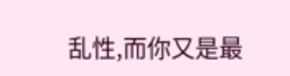乱性,而你又是最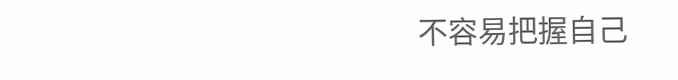不容易把握自己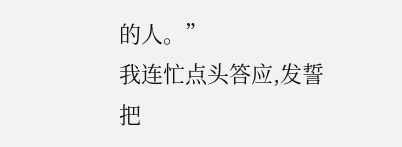的人。”
我连忙点头答应,发誓把